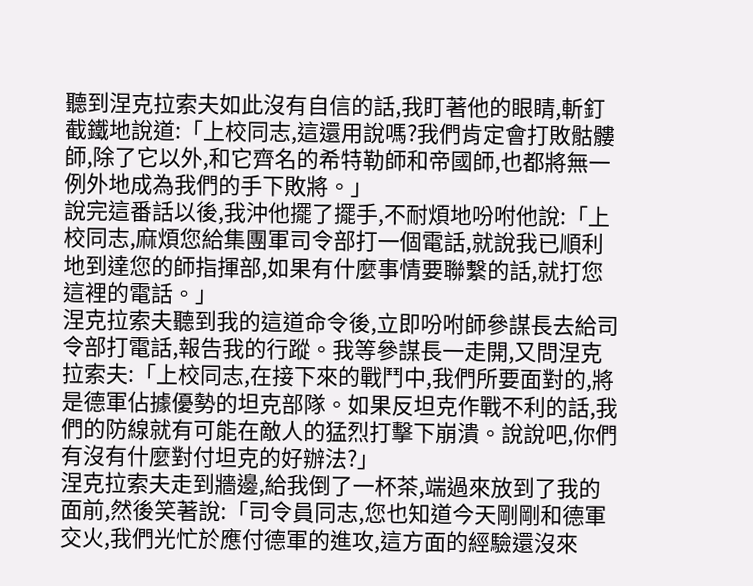聽到涅克拉索夫如此沒有自信的話,我盯著他的眼睛,斬釘截鐵地說道:「上校同志,這還用說嗎?我們肯定會打敗骷髏師,除了它以外,和它齊名的希特勒師和帝國師,也都將無一例外地成為我們的手下敗將。」
說完這番話以後,我沖他擺了擺手,不耐煩地吩咐他說:「上校同志,麻煩您給集團軍司令部打一個電話,就說我已順利地到達您的師指揮部,如果有什麼事情要聯繫的話,就打您這裡的電話。」
涅克拉索夫聽到我的這道命令後,立即吩咐師參謀長去給司令部打電話,報告我的行蹤。我等參謀長一走開,又問涅克拉索夫:「上校同志,在接下來的戰鬥中,我們所要面對的,將是德軍佔據優勢的坦克部隊。如果反坦克作戰不利的話,我們的防線就有可能在敵人的猛烈打擊下崩潰。說說吧,你們有沒有什麼對付坦克的好辦法?」
涅克拉索夫走到牆邊,給我倒了一杯茶,端過來放到了我的面前,然後笑著說:「司令員同志,您也知道今天剛剛和德軍交火,我們光忙於應付德軍的進攻,這方面的經驗還沒來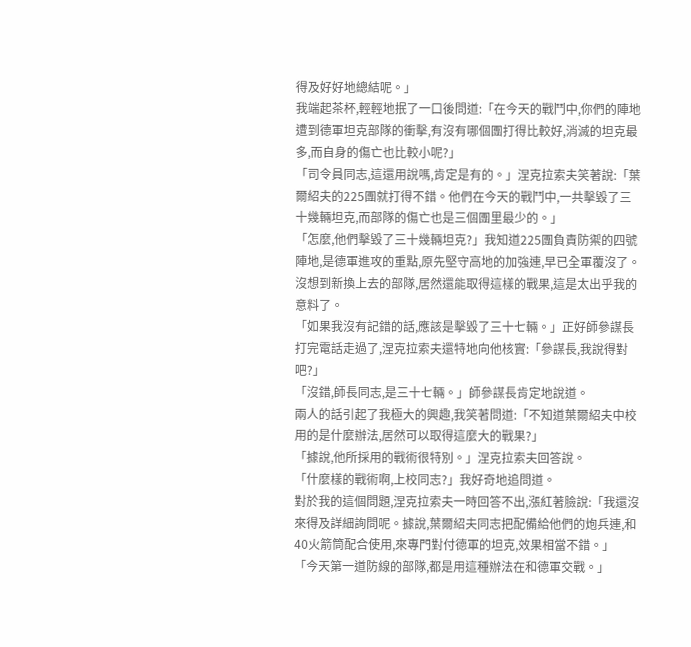得及好好地總結呢。」
我端起茶杯,輕輕地抿了一口後問道:「在今天的戰鬥中,你們的陣地遭到德軍坦克部隊的衝擊,有沒有哪個團打得比較好,消滅的坦克最多,而自身的傷亡也比較小呢?」
「司令員同志,這還用說嗎,肯定是有的。」涅克拉索夫笑著說:「葉爾紹夫的225團就打得不錯。他們在今天的戰鬥中,一共擊毀了三十幾輛坦克,而部隊的傷亡也是三個團里最少的。」
「怎麼,他們擊毀了三十幾輛坦克?」我知道225團負責防禦的四號陣地,是德軍進攻的重點,原先堅守高地的加強連,早已全軍覆沒了。沒想到新換上去的部隊,居然還能取得這樣的戰果,這是太出乎我的意料了。
「如果我沒有記錯的話,應該是擊毀了三十七輛。」正好師參謀長打完電話走過了,涅克拉索夫還特地向他核實:「參謀長,我說得對吧?」
「沒錯,師長同志,是三十七輛。」師參謀長肯定地說道。
兩人的話引起了我極大的興趣,我笑著問道:「不知道葉爾紹夫中校用的是什麼辦法,居然可以取得這麼大的戰果?」
「據說,他所採用的戰術很特別。」涅克拉索夫回答說。
「什麼樣的戰術啊,上校同志?」我好奇地追問道。
對於我的這個問題,涅克拉索夫一時回答不出,漲紅著臉說:「我還沒來得及詳細詢問呢。據說,葉爾紹夫同志把配備給他們的炮兵連,和40火箭筒配合使用,來專門對付德軍的坦克,效果相當不錯。」
「今天第一道防線的部隊,都是用這種辦法在和德軍交戰。」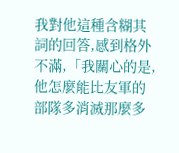我對他這種含糊其詞的回答,感到格外不滿,「我關心的是,他怎麼能比友軍的部隊多消滅那麼多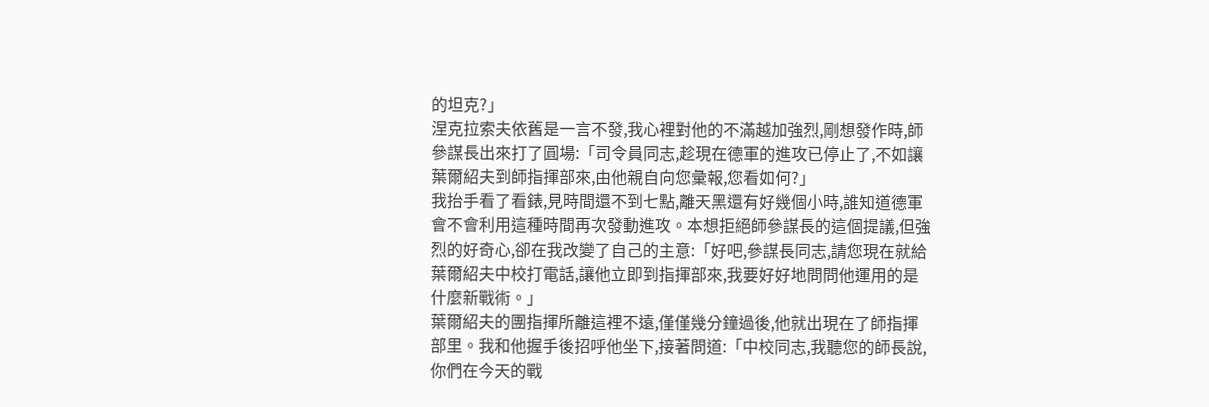的坦克?」
涅克拉索夫依舊是一言不發,我心裡對他的不滿越加強烈,剛想發作時,師參謀長出來打了圓場:「司令員同志,趁現在德軍的進攻已停止了,不如讓葉爾紹夫到師指揮部來,由他親自向您彙報,您看如何?」
我抬手看了看錶,見時間還不到七點,離天黑還有好幾個小時,誰知道德軍會不會利用這種時間再次發動進攻。本想拒絕師參謀長的這個提議,但強烈的好奇心,卻在我改變了自己的主意:「好吧,參謀長同志,請您現在就給葉爾紹夫中校打電話,讓他立即到指揮部來,我要好好地問問他運用的是什麼新戰術。」
葉爾紹夫的團指揮所離這裡不遠,僅僅幾分鐘過後,他就出現在了師指揮部里。我和他握手後招呼他坐下,接著問道:「中校同志,我聽您的師長說,你們在今天的戰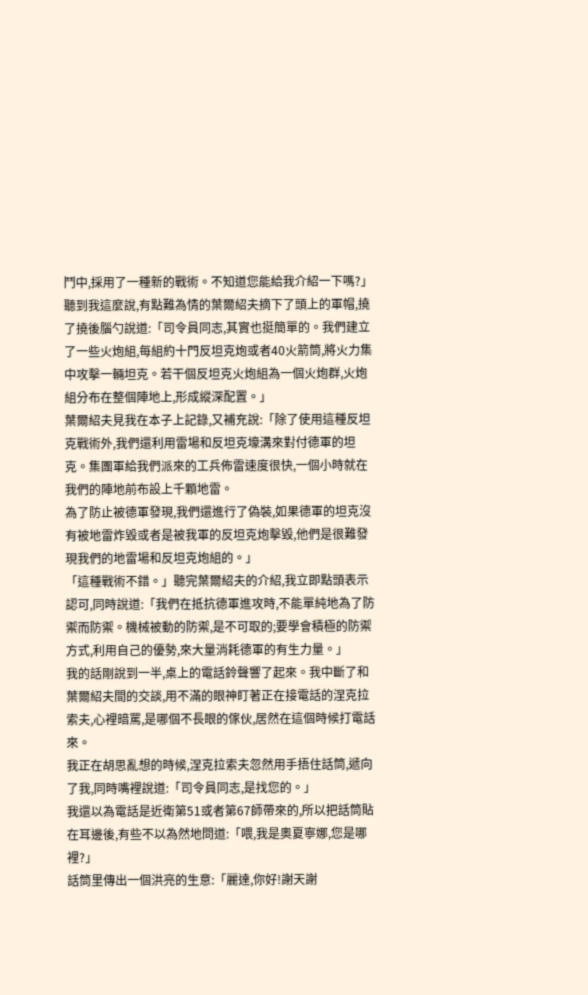鬥中,採用了一種新的戰術。不知道您能給我介紹一下嗎?」
聽到我這麼說,有點難為情的葉爾紹夫摘下了頭上的軍帽,撓了撓後腦勺說道:「司令員同志,其實也挺簡單的。我們建立了一些火炮組,每組約十門反坦克炮或者40火箭筒,將火力集中攻擊一輛坦克。若干個反坦克火炮組為一個火炮群,火炮組分布在整個陣地上,形成縱深配置。」
葉爾紹夫見我在本子上記錄,又補充說:「除了使用這種反坦克戰術外,我們還利用雷場和反坦克壕溝來對付德軍的坦克。集團軍給我們派來的工兵佈雷速度很快,一個小時就在我們的陣地前布設上千顆地雷。
為了防止被德軍發現,我們還進行了偽裝,如果德軍的坦克沒有被地雷炸毀或者是被我軍的反坦克炮擊毀,他們是很難發現我們的地雷場和反坦克炮組的。」
「這種戰術不錯。」聽完葉爾紹夫的介紹,我立即點頭表示認可,同時說道:「我們在抵抗德軍進攻時,不能單純地為了防禦而防禦。機械被動的防禦,是不可取的;要學會積極的防禦方式,利用自己的優勢,來大量消耗德軍的有生力量。」
我的話剛說到一半,桌上的電話鈴聲響了起來。我中斷了和葉爾紹夫間的交談,用不滿的眼神盯著正在接電話的涅克拉索夫,心裡暗罵,是哪個不長眼的傢伙,居然在這個時候打電話來。
我正在胡思亂想的時候,涅克拉索夫忽然用手捂住話筒,遞向了我,同時嘴裡說道:「司令員同志,是找您的。」
我還以為電話是近衛第51或者第67師帶來的,所以把話筒貼在耳邊後,有些不以為然地問道:「喂,我是奧夏寧娜,您是哪裡?」
話筒里傳出一個洪亮的生意:「麗達,你好!謝天謝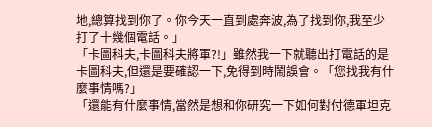地,總算找到你了。你今天一直到處奔波,為了找到你,我至少打了十幾個電話。」
「卡圖科夫,卡圖科夫將軍?!」雖然我一下就聽出打電話的是卡圖科夫,但還是要確認一下,免得到時鬧誤會。「您找我有什麼事情嗎?」
「還能有什麼事情,當然是想和你研究一下如何對付德軍坦克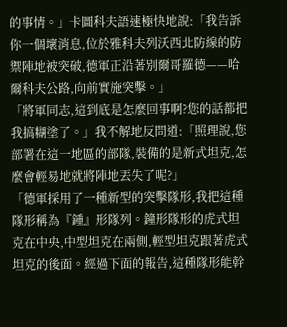的事情。」卡圖科夫語速極快地說:「我告訴你一個壞消息,位於雅科夫列沃西北防線的防禦陣地被突破,德軍正沿著別爾哥羅德——哈爾科夫公路,向前實施突擊。」
「將軍同志,這到底是怎麼回事啊?您的話都把我搞糊塗了。」我不解地反問道:「照理說,您部署在這一地區的部隊,裝備的是新式坦克,怎麼會輕易地就將陣地丟失了呢?」
「德軍採用了一種新型的突擊隊形,我把這種隊形稱為『鍾』形隊列。鐘形隊形的虎式坦克在中央,中型坦克在兩側,輕型坦克跟著虎式坦克的後面。經過下面的報告,這種隊形能幹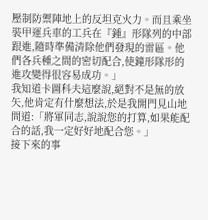壓制防禦陣地上的反坦克火力。而且乘坐裝甲運兵車的工兵在『鍾』形隊列的中部跟進,隨時準備清除他們發現的雷區。他們各兵種之間的密切配合,使鐘形隊形的進攻變得很容易成功。」
我知道卡圖科夫這麼說,絕對不是無的放矢,他肯定有什麼想法,於是我開門見山地問道:「將軍同志,說說您的打算,如果能配合的話,我一定好好地配合您。」
接下來的事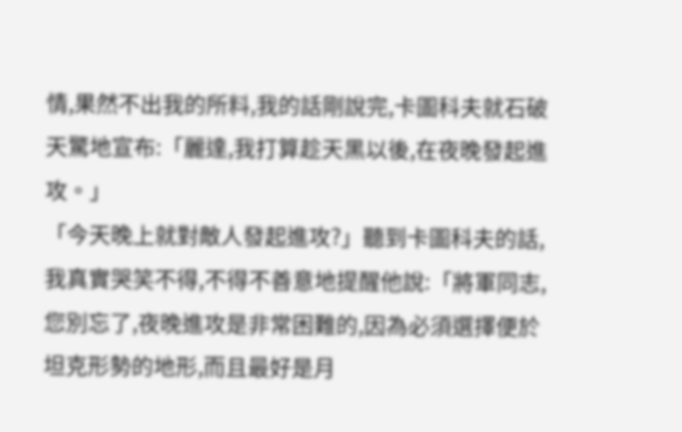情,果然不出我的所料,我的話剛說完,卡圖科夫就石破天驚地宣布:「麗達,我打算趁天黑以後,在夜晚發起進攻。」
「今天晚上就對敵人發起進攻?」聽到卡圖科夫的話,我真實哭笑不得,不得不善意地提醒他說:「將軍同志,您別忘了,夜晚進攻是非常困難的,因為必須選擇便於坦克形勢的地形,而且最好是月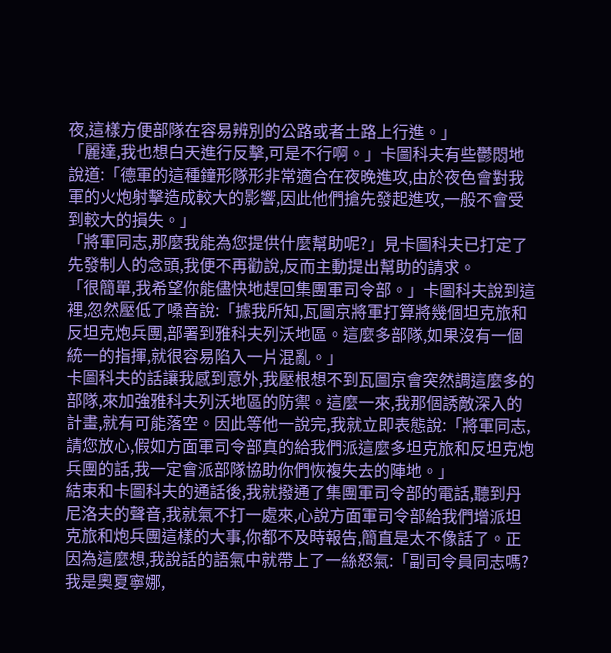夜,這樣方便部隊在容易辨別的公路或者土路上行進。」
「麗達,我也想白天進行反擊,可是不行啊。」卡圖科夫有些鬱悶地說道:「德軍的這種鐘形隊形非常適合在夜晚進攻,由於夜色會對我軍的火炮射擊造成較大的影響,因此他們搶先發起進攻,一般不會受到較大的損失。」
「將軍同志,那麼我能為您提供什麼幫助呢?」見卡圖科夫已打定了先發制人的念頭,我便不再勸說,反而主動提出幫助的請求。
「很簡單,我希望你能儘快地趕回集團軍司令部。」卡圖科夫說到這裡,忽然壓低了嗓音說:「據我所知,瓦圖京將軍打算將幾個坦克旅和反坦克炮兵團,部署到雅科夫列沃地區。這麼多部隊,如果沒有一個統一的指揮,就很容易陷入一片混亂。」
卡圖科夫的話讓我感到意外,我壓根想不到瓦圖京會突然調這麼多的部隊,來加強雅科夫列沃地區的防禦。這麼一來,我那個誘敵深入的計畫,就有可能落空。因此等他一說完,我就立即表態說:「將軍同志,請您放心,假如方面軍司令部真的給我們派這麼多坦克旅和反坦克炮兵團的話,我一定會派部隊協助你們恢複失去的陣地。」
結束和卡圖科夫的通話後,我就撥通了集團軍司令部的電話,聽到丹尼洛夫的聲音,我就氣不打一處來,心說方面軍司令部給我們增派坦克旅和炮兵團這樣的大事,你都不及時報告,簡直是太不像話了。正因為這麼想,我說話的語氣中就帶上了一絲怒氣:「副司令員同志嗎?我是奧夏寧娜,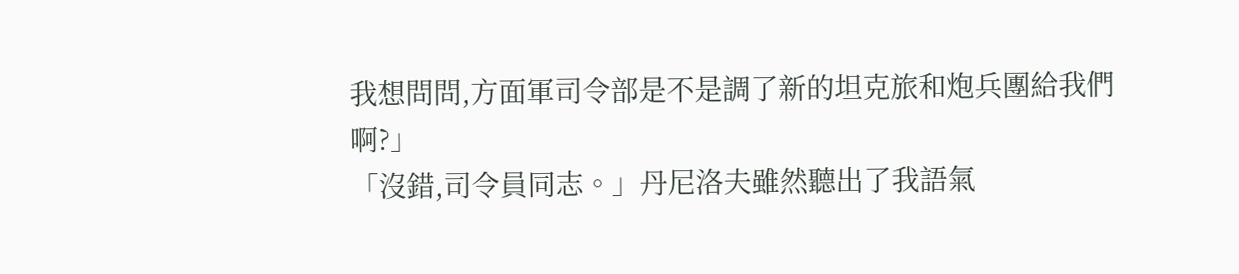我想問問,方面軍司令部是不是調了新的坦克旅和炮兵團給我們啊?」
「沒錯,司令員同志。」丹尼洛夫雖然聽出了我語氣